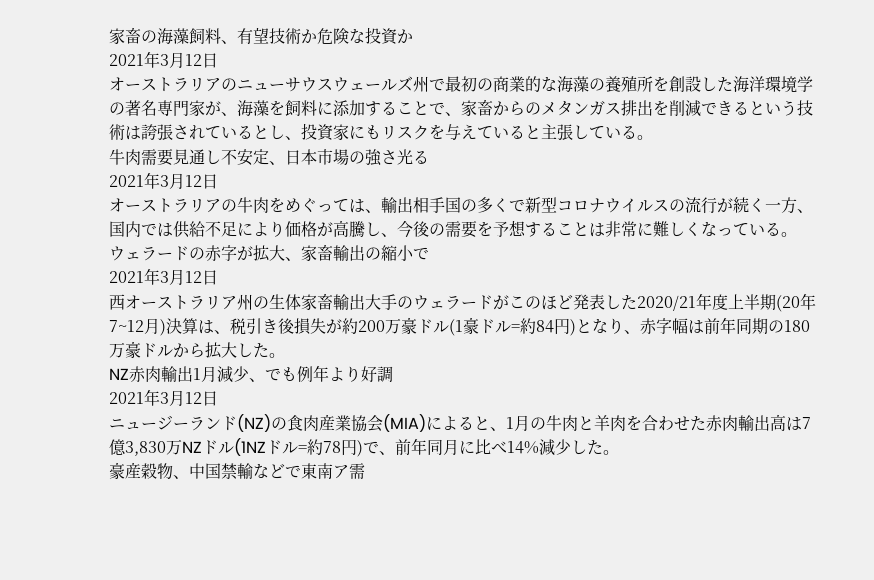家畜の海藻飼料、有望技術か危険な投資か
2021年3月12日
オーストラリアのニューサウスウェールズ州で最初の商業的な海藻の養殖所を創設した海洋環境学の著名専門家が、海藻を飼料に添加することで、家畜からのメタンガス排出を削減できるという技術は誇張されているとし、投資家にもリスクを与えていると主張している。
牛肉需要見通し不安定、日本市場の強さ光る
2021年3月12日
オーストラリアの牛肉をめぐっては、輸出相手国の多くで新型コロナウイルスの流行が続く一方、国内では供給不足により価格が高騰し、今後の需要を予想することは非常に難しくなっている。
ウェラードの赤字が拡大、家畜輸出の縮小で
2021年3月12日
西オーストラリア州の生体家畜輸出大手のウェラードがこのほど発表した2020/21年度上半期(20年7~12月)決算は、税引き後損失が約200万豪ドル(1豪ドル=約84円)となり、赤字幅は前年同期の180万豪ドルから拡大した。
NZ赤肉輸出1月減少、でも例年より好調
2021年3月12日
ニュージーランド(NZ)の食肉産業協会(MIA)によると、1月の牛肉と羊肉を合わせた赤肉輸出高は7億3,830万NZドル(1NZドル=約78円)で、前年同月に比べ14%減少した。
豪産穀物、中国禁輸などで東南ア需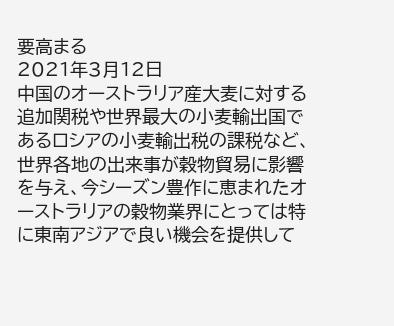要高まる
2021年3月12日
中国のオーストラリア産大麦に対する追加関税や世界最大の小麦輸出国であるロシアの小麦輸出税の課税など、世界各地の出来事が穀物貿易に影響を与え、今シーズン豊作に恵まれたオーストラリアの穀物業界にとっては特に東南アジアで良い機会を提供して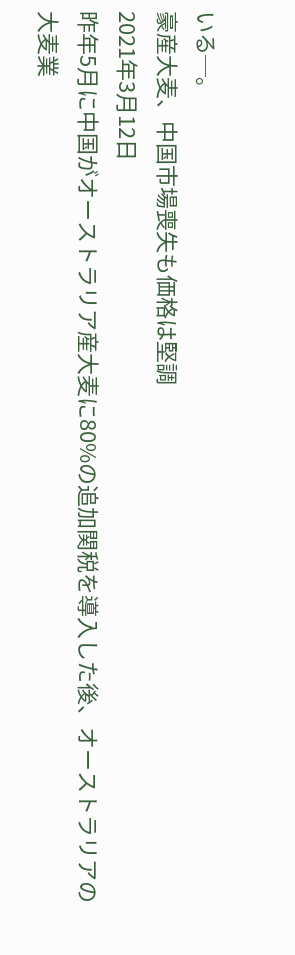いる─。
豪産大麦、中国市場喪失も価格は堅調
2021年3月12日
昨年5月に中国がオーストラリア産大麦に80%の追加関税を導入した後、オーストラリアの大麦業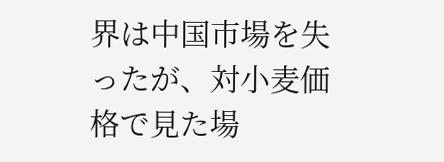界は中国市場を失ったが、対小麦価格で見た場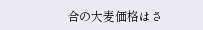合の大麦価格はさ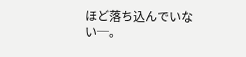ほど落ち込んでいない─。